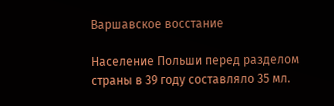Варшавское восстание

Население Польши перед разделом страны в 39 году составляло 35 мл.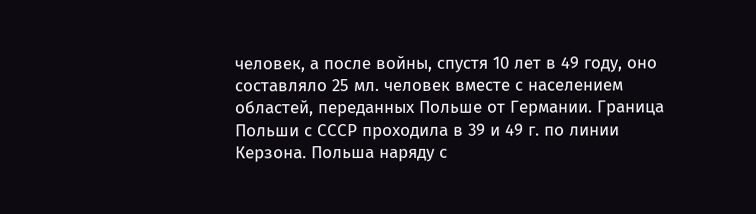человек, а после войны, спустя 10 лет в 49 году, оно составляло 25 мл. человек вместе с населением областей, переданных Польше от Германии. Граница Польши с СССР проходила в 39 и 49 г. по линии Керзона. Польша наряду с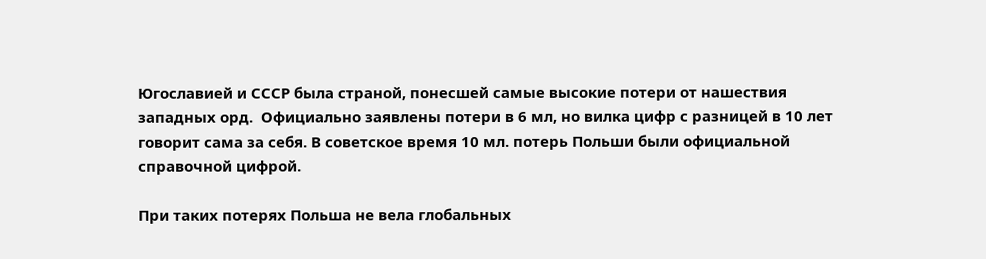Югославией и СССР была страной, понесшей самые высокие потери от нашествия западных орд.  Официально заявлены потери в 6 мл, но вилка цифр с разницей в 10 лет говорит сама за себя. В советское время 10 мл. потерь Польши были официальной справочной цифрой.

При таких потерях Польша не вела глобальных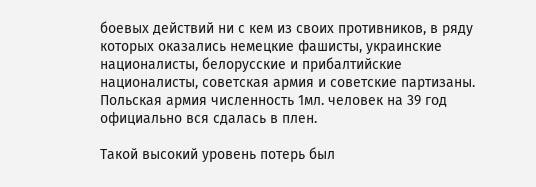боевых действий ни с кем из своих противников, в ряду которых оказались немецкие фашисты, украинские националисты, белорусские и прибалтийские националисты, советская армия и советские партизаны. Польская армия численность 1мл. человек на 39 год официально вся сдалась в плен.

Такой высокий уровень потерь был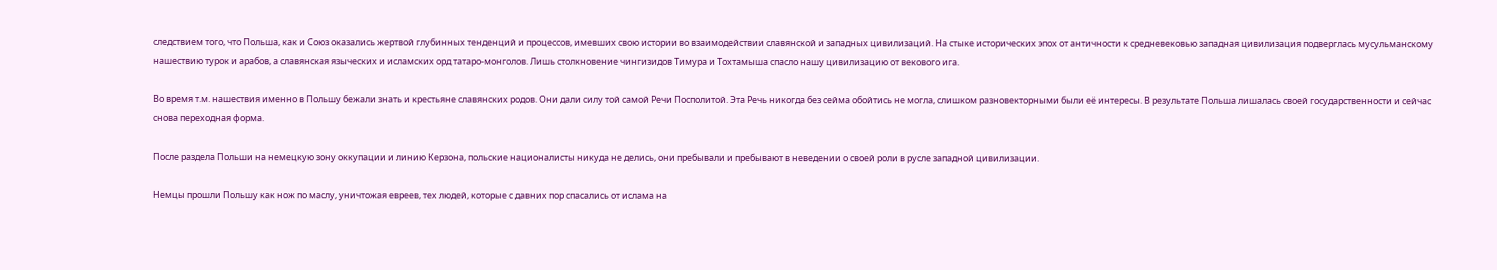следствием того, что Польша, как и Союз оказались жертвой глубинных тенденций и процессов, имевших свою истории во взаимодействии славянской и западных цивилизаций. На стыке исторических эпох от античности к средневековью западная цивилизация подверглась мусульманскому нашествию турок и арабов, а славянская языческих и исламских орд татаро-монголов. Лишь столкновение чингизидов Тимура и Тохтамыша спасло нашу цивилизацию от векового ига.

Во время т.м. нашествия именно в Польшу бежали знать и крестьяне славянских родов. Они дали силу той самой Речи Посполитой. Эта Речь никогда без сейма обойтись не могла, слишком разновекторными были её интересы. В результате Польша лишалась своей государственности и сейчас снова переходная форма.

После раздела Польши на немецкую зону оккупации и линию Керзона, польские националисты никуда не делись, они пребывали и пребывают в неведении о своей роли в русле западной цивилизации.

Немцы прошли Польшу как нож по маслу, уничтожая евреев, тех людей, которые с давних пор спасались от ислама на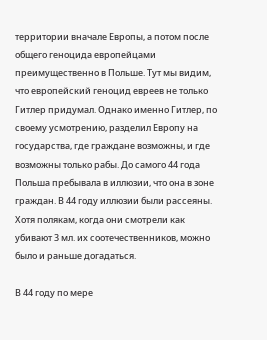территории вначале Европы, а потом после общего геноцида европейцами преимущественно в Польше. Тут мы видим, что европейский геноцид евреев не только Гитлер придумал. Однако именно Гитлер, по своему усмотрению, разделил Европу на государства, где граждане возможны, и где возможны только рабы. До самого 44 года Польша пребывала в иллюзии, что она в зоне граждан. В 44 году иллюзии были рассеяны. Хотя полякам, когда они смотрели как убивают 3 мл. их соотечественников, можно было и раньше догадаться.

В 44 году по мере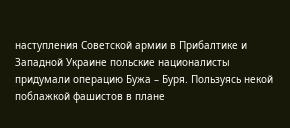наступления Советской армии в Прибалтике и Западной Украине польские националисты придумали операцию Бужа – Буря. Пользуясь некой поблажкой фашистов в плане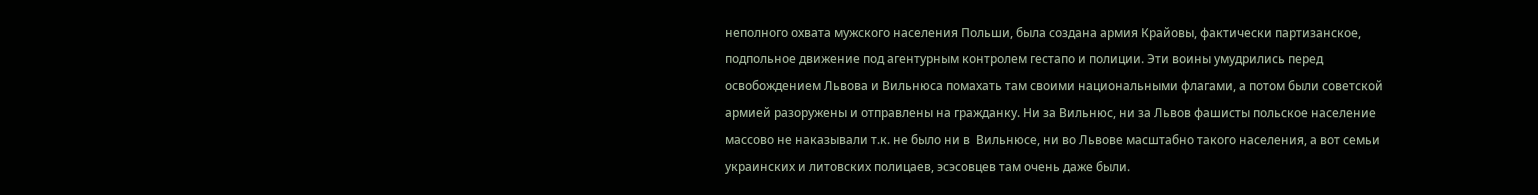неполного охвата мужского населения Польши, была создана армия Крайовы, фактически партизанское, подпольное движение под агентурным контролем гестапо и полиции. Эти воины умудрились перед освобождением Львова и Вильнюса помахать там своими национальными флагами, а потом были советской армией разоружены и отправлены на гражданку. Ни за Вильнюс, ни за Львов фашисты польское население массово не наказывали т.к. не было ни в  Вильнюсе, ни во Львове масштабно такого населения, а вот семьи украинских и литовских полицаев, эсэсовцев там очень даже были.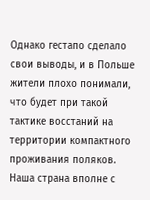Однако гестапо сделало свои выводы, и в Польше жители плохо понимали, что будет при такой тактике восстаний на территории компактного проживания поляков. Наша страна вполне с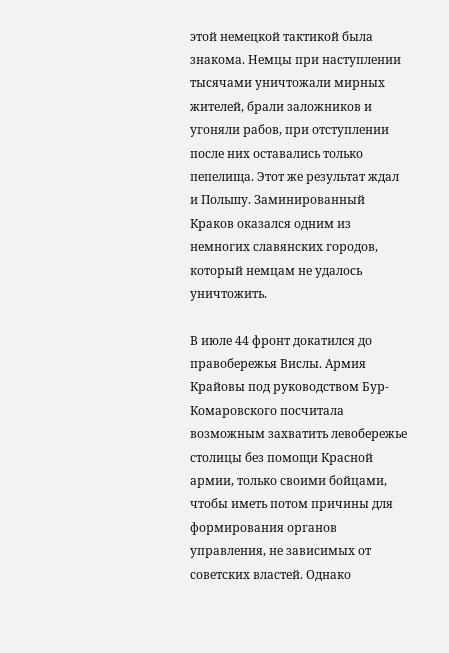этой немецкой тактикой была знакома. Немцы при наступлении тысячами уничтожали мирных жителей, брали заложников и угоняли рабов, при отступлении после них оставались только пепелища. Этот же результат ждал и Польшу. Заминированный Краков оказался одним из немногих славянских городов, который немцам не удалось уничтожить.

В июле 44 фронт докатился до правобережья Вислы. Армия Крайовы под руководством Бур-Комаровского посчитала возможным захватить левобережье столицы без помощи Красной армии, только своими бойцами, чтобы иметь потом причины для формирования органов управления, не зависимых от советских властей. Однако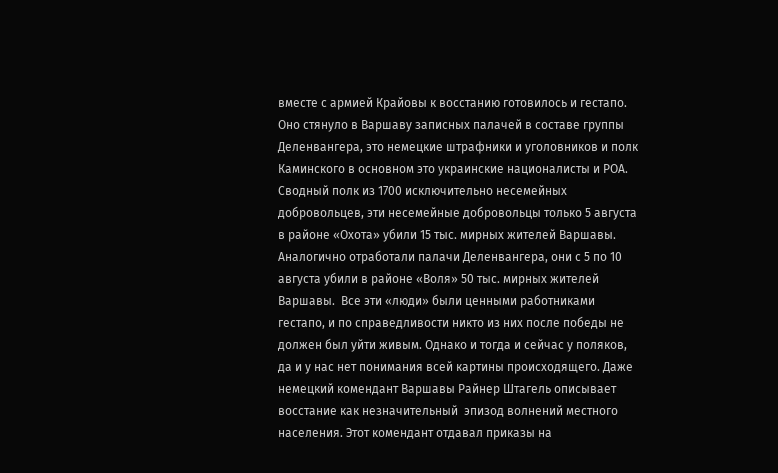вместе с армией Крайовы к восстанию готовилось и гестапо. Оно стянуло в Варшаву записных палачей в составе группы Деленвангера, это немецкие штрафники и уголовников и полк  Каминского в основном это украинские националисты и РОА. Сводный полк из 1700 исключительно несемейных добровольцев, эти несемейные добровольцы только 5 августа в районе «Охота» убили 15 тыс. мирных жителей Варшавы. Аналогично отработали палачи Деленвангера, они с 5 по 10 августа убили в районе «Воля» 50 тыс. мирных жителей Варшавы.  Все эти «люди» были ценными работниками гестапо, и по справедливости никто из них после победы не должен был уйти живым. Однако и тогда и сейчас у поляков, да и у нас нет понимания всей картины происходящего. Даже немецкий комендант Варшавы Райнер Штагель описывает восстание как незначительный  эпизод волнений местного населения. Этот комендант отдавал приказы на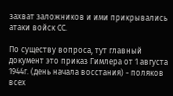захват заложников и ими прикрывались атаки войск СС.

По существу вопроса, тут главный документ это приказ Гимлера от 1 августа 1944г. (день начала восстания) - поляков всех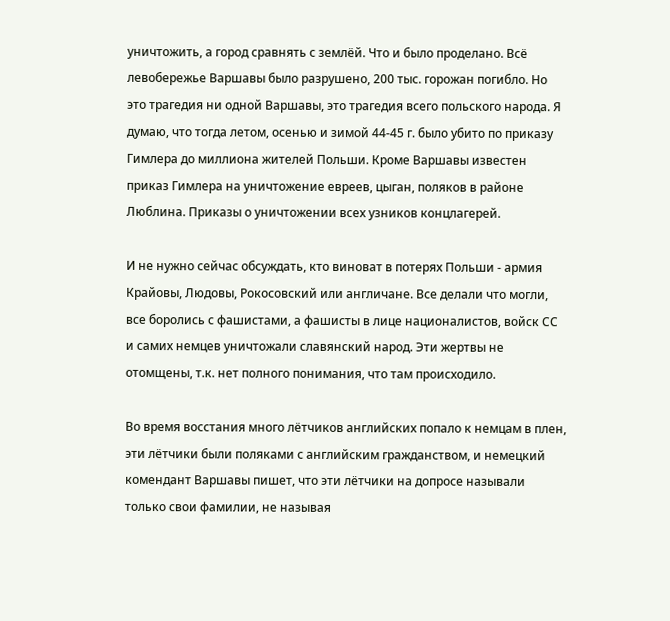уничтожить, а город сравнять с землёй. Что и было проделано. Всё левобережье Варшавы было разрушено, 200 тыс. горожан погибло. Но это трагедия ни одной Варшавы, это трагедия всего польского народа. Я думаю, что тогда летом, осенью и зимой 44-45 г. было убито по приказу Гимлера до миллиона жителей Польши. Кроме Варшавы известен приказ Гимлера на уничтожение евреев, цыган, поляков в районе Люблина. Приказы о уничтожении всех узников концлагерей.

И не нужно сейчас обсуждать, кто виноват в потерях Польши - армия Крайовы, Людовы, Рокосовский или англичане. Все делали что могли, все боролись с фашистами, а фашисты в лице националистов, войск СС и самих немцев уничтожали славянский народ. Эти жертвы не отомщены, т.к. нет полного понимания, что там происходило.

Во время восстания много лётчиков английских попало к немцам в плен, эти лётчики были поляками с английским гражданством, и немецкий комендант Варшавы пишет, что эти лётчики на допросе называли только свои фамилии, не называя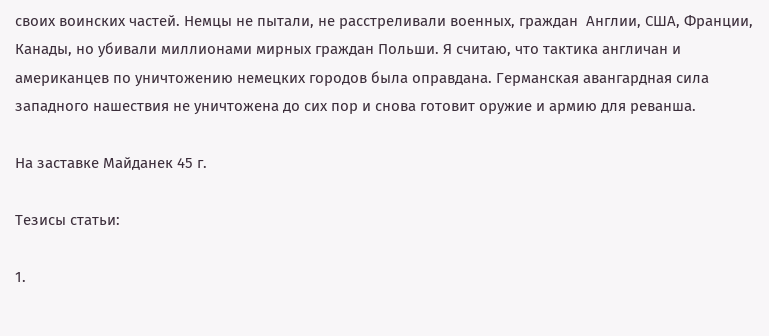своих воинских частей. Немцы не пытали, не расстреливали военных, граждан  Англии, США, Франции, Канады, но убивали миллионами мирных граждан Польши. Я считаю, что тактика англичан и американцев по уничтожению немецких городов была оправдана. Германская авангардная сила западного нашествия не уничтожена до сих пор и снова готовит оружие и армию для реванша.

На заставке Майданек 45 г.

Тезисы статьи:

1.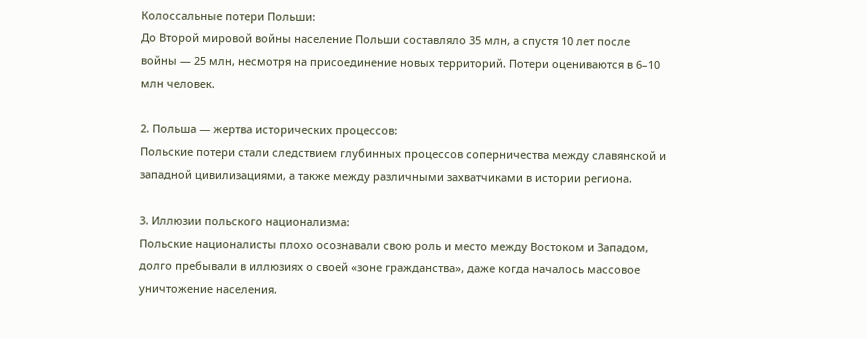Колоссальные потери Польши:
До Второй мировой войны население Польши составляло 35 млн, а спустя 10 лет после войны — 25 млн, несмотря на присоединение новых территорий. Потери оцениваются в 6–10 млн человек.

2. Польша — жертва исторических процессов:
Польские потери стали следствием глубинных процессов соперничества между славянской и западной цивилизациями, а также между различными захватчиками в истории региона.

3. Иллюзии польского национализма:
Польские националисты плохо осознавали свою роль и место между Востоком и Западом, долго пребывали в иллюзиях о своей «зоне гражданства», даже когда началось массовое уничтожение населения.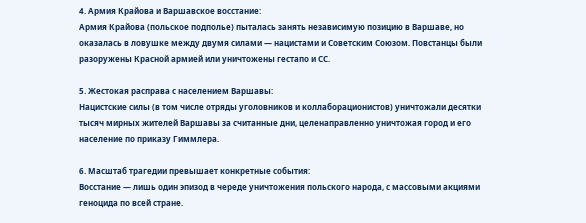4. Армия Крайова и Варшавское восстание:
Армия Крайова (польское подполье) пыталась занять независимую позицию в Варшаве, но оказалась в ловушке между двумя силами — нацистами и Советским Союзом. Повстанцы были разоружены Красной армией или уничтожены гестапо и СС.

5. Жестокая расправа с населением Варшавы:
Нацистские силы (в том числе отряды уголовников и коллаборационистов) уничтожали десятки тысяч мирных жителей Варшавы за считанные дни, целенаправленно уничтожая город и его население по приказу Гиммлера.

6. Масштаб трагедии превышает конкретные события:
Восстание — лишь один эпизод в череде уничтожения польского народа, с массовыми акциями геноцида по всей стране.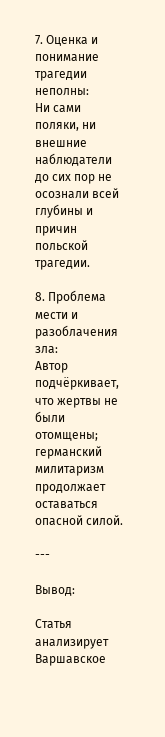7. Оценка и понимание трагедии неполны:
Ни сами поляки, ни внешние наблюдатели до сих пор не осознали всей глубины и причин польской трагедии.

8. Проблема мести и разоблачения зла:
Автор подчёркивает, что жертвы не были отомщены; германский милитаризм продолжает оставаться опасной силой.

---

Вывод:

Статья анализирует Варшавское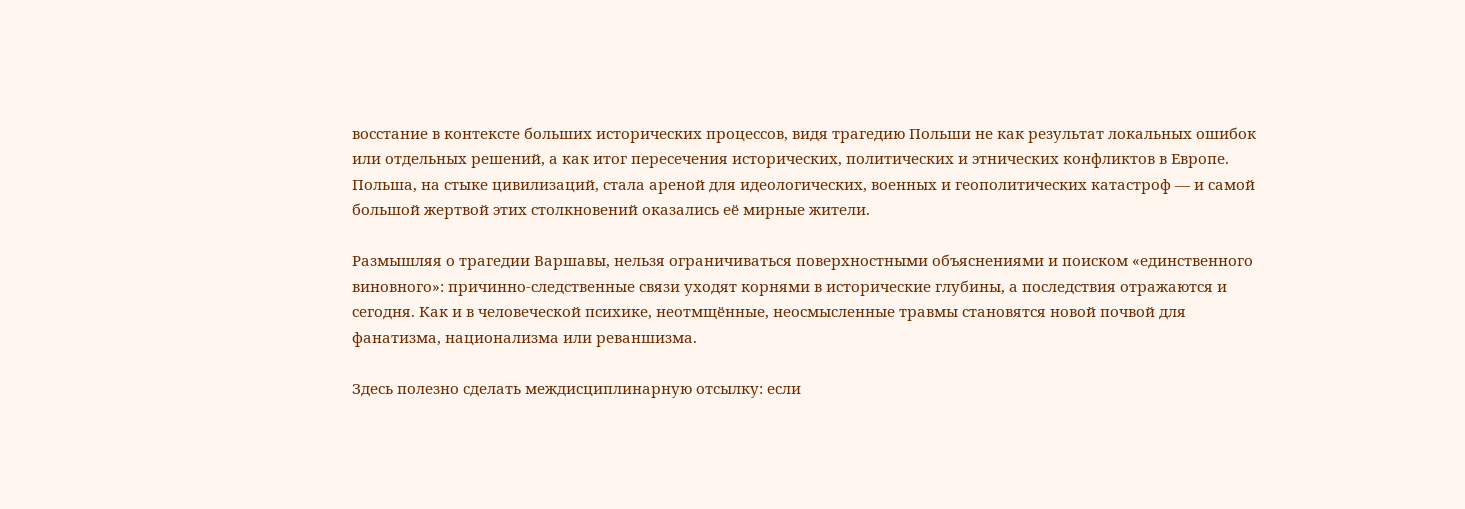восстание в контексте больших исторических процессов, видя трагедию Польши не как результат локальных ошибок или отдельных решений, а как итог пересечения исторических, политических и этнических конфликтов в Европе. Польша, на стыке цивилизаций, стала ареной для идеологических, военных и геополитических катастроф — и самой большой жертвой этих столкновений оказались её мирные жители.

Размышляя о трагедии Варшавы, нельзя ограничиваться поверхностными объяснениями и поиском «единственного виновного»: причинно-следственные связи уходят корнями в исторические глубины, а последствия отражаются и сегодня. Как и в человеческой психике, неотмщённые, неосмысленные травмы становятся новой почвой для фанатизма, национализма или реваншизма.

Здесь полезно сделать междисциплинарную отсылку: если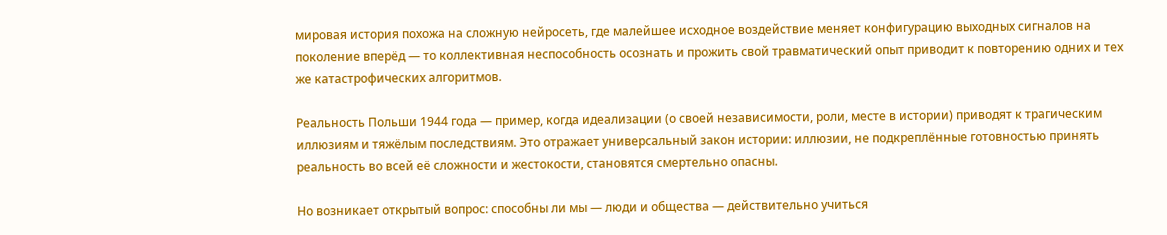мировая история похожа на сложную нейросеть, где малейшее исходное воздействие меняет конфигурацию выходных сигналов на поколение вперёд — то коллективная неспособность осознать и прожить свой травматический опыт приводит к повторению одних и тех же катастрофических алгоритмов.

Реальность Польши 1944 года — пример, когда идеализации (о своей независимости, роли, месте в истории) приводят к трагическим иллюзиям и тяжёлым последствиям. Это отражает универсальный закон истории: иллюзии, не подкреплённые готовностью принять реальность во всей её сложности и жестокости, становятся смертельно опасны.

Но возникает открытый вопрос: способны ли мы — люди и общества — действительно учиться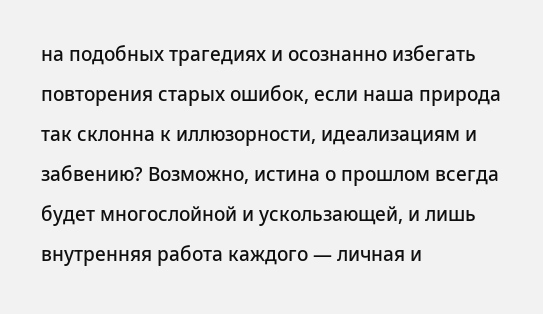на подобных трагедиях и осознанно избегать повторения старых ошибок, если наша природа так склонна к иллюзорности, идеализациям и забвению? Возможно, истина о прошлом всегда будет многослойной и ускользающей, и лишь внутренняя работа каждого — личная и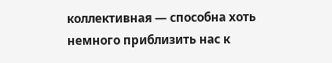коллективная — способна хоть немного приблизить нас к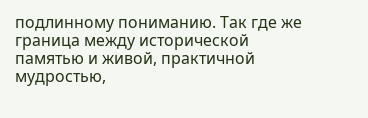подлинному пониманию. Так где же граница между исторической памятью и живой, практичной мудростью,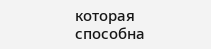которая способна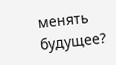менять будущее?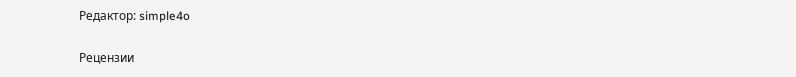Редактор: simple4o


Рецензии